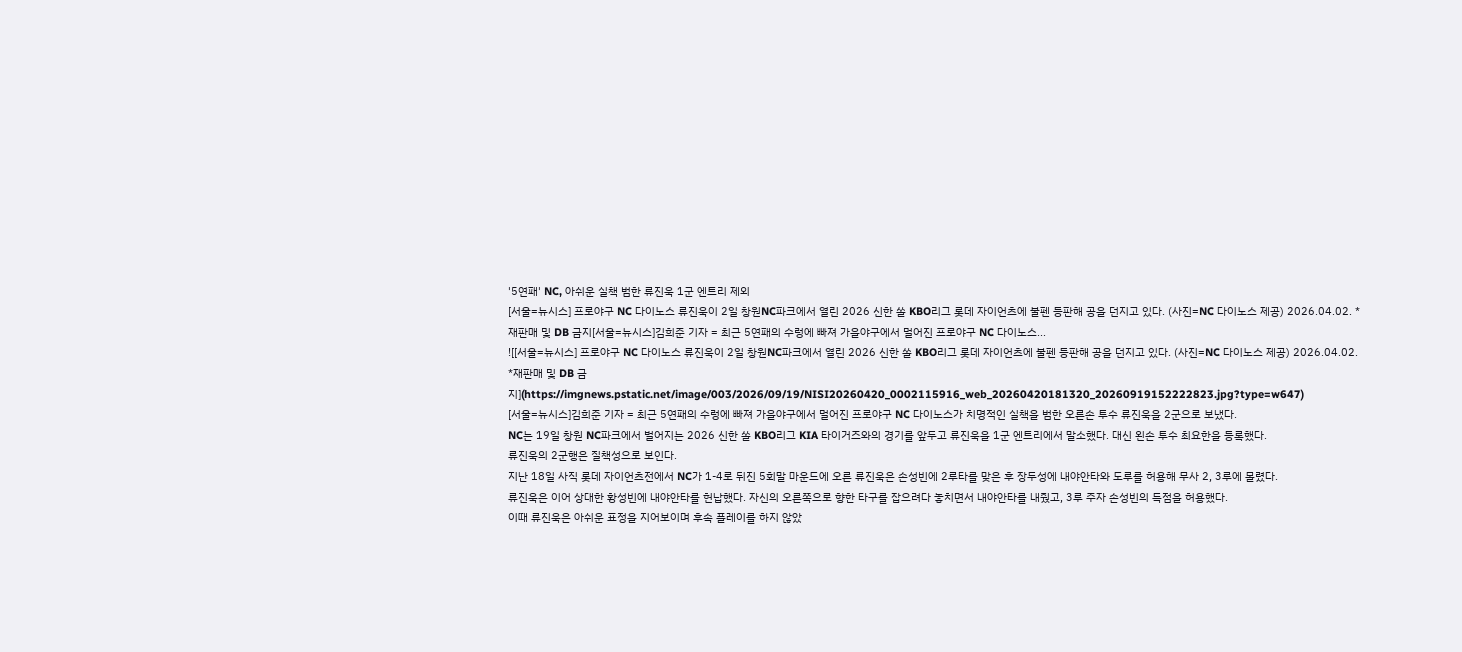'5연패' NC, 아쉬운 실책 범한 류진욱 1군 엔트리 제외
[서울=뉴시스] 프로야구 NC 다이노스 류진욱이 2일 창원NC파크에서 열린 2026 신한 쏠 KBO리그 롯데 자이언츠에 불펜 등판해 공을 던지고 있다. (사진=NC 다이노스 제공) 2026.04.02. *재판매 및 DB 금지[서울=뉴시스]김희준 기자 = 최근 5연패의 수렁에 빠져 가을야구에서 멀어진 프로야구 NC 다이노스...
![[서울=뉴시스] 프로야구 NC 다이노스 류진욱이 2일 창원NC파크에서 열린 2026 신한 쏠 KBO리그 롯데 자이언츠에 불펜 등판해 공을 던지고 있다. (사진=NC 다이노스 제공) 2026.04.02. *재판매 및 DB 금지](https://imgnews.pstatic.net/image/003/2026/09/19/NISI20260420_0002115916_web_20260420181320_20260919152222823.jpg?type=w647)
[서울=뉴시스]김희준 기자 = 최근 5연패의 수렁에 빠져 가을야구에서 멀어진 프로야구 NC 다이노스가 치명적인 실책을 범한 오른손 투수 류진욱을 2군으로 보냈다.
NC는 19일 창원 NC파크에서 벌어지는 2026 신한 쏠 KBO리그 KIA 타이거즈와의 경기를 앞두고 류진욱을 1군 엔트리에서 말소했다. 대신 왼손 투수 최요한을 등록했다.
류진욱의 2군행은 질책성으로 보인다.
지난 18일 사직 롯데 자이언츠전에서 NC가 1-4로 뒤진 5회말 마운드에 오른 류진욱은 손성빈에 2루타를 맞은 후 장두성에 내야안타와 도루를 허용해 무사 2, 3루에 몰렸다.
류진욱은 이어 상대한 황성빈에 내야안타를 헌납했다. 자신의 오른쪽으로 향한 타구를 잡으려다 놓치면서 내야안타를 내줬고, 3루 주자 손성빈의 득점을 허용했다.
이때 류진욱은 아쉬운 표정을 지어보이며 후속 플레이를 하지 않았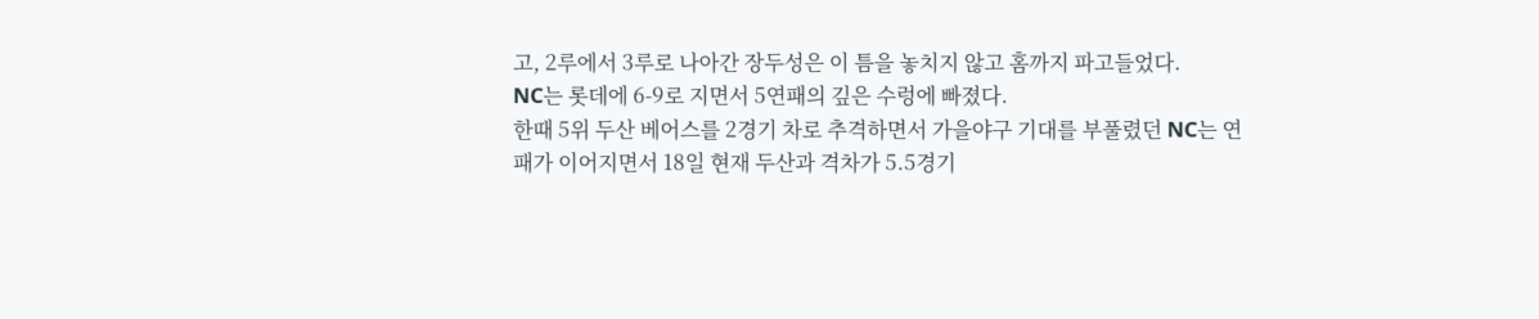고, 2루에서 3루로 나아간 장두성은 이 틈을 놓치지 않고 홈까지 파고들었다.
NC는 롯데에 6-9로 지면서 5연패의 깊은 수렁에 빠졌다.
한때 5위 두산 베어스를 2경기 차로 추격하면서 가을야구 기대를 부풀렸던 NC는 연패가 이어지면서 18일 현재 두산과 격차가 5.5경기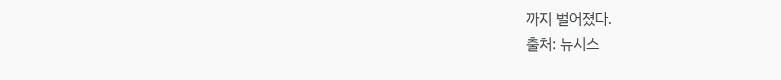까지 벌어졌다.
출처: 뉴시스